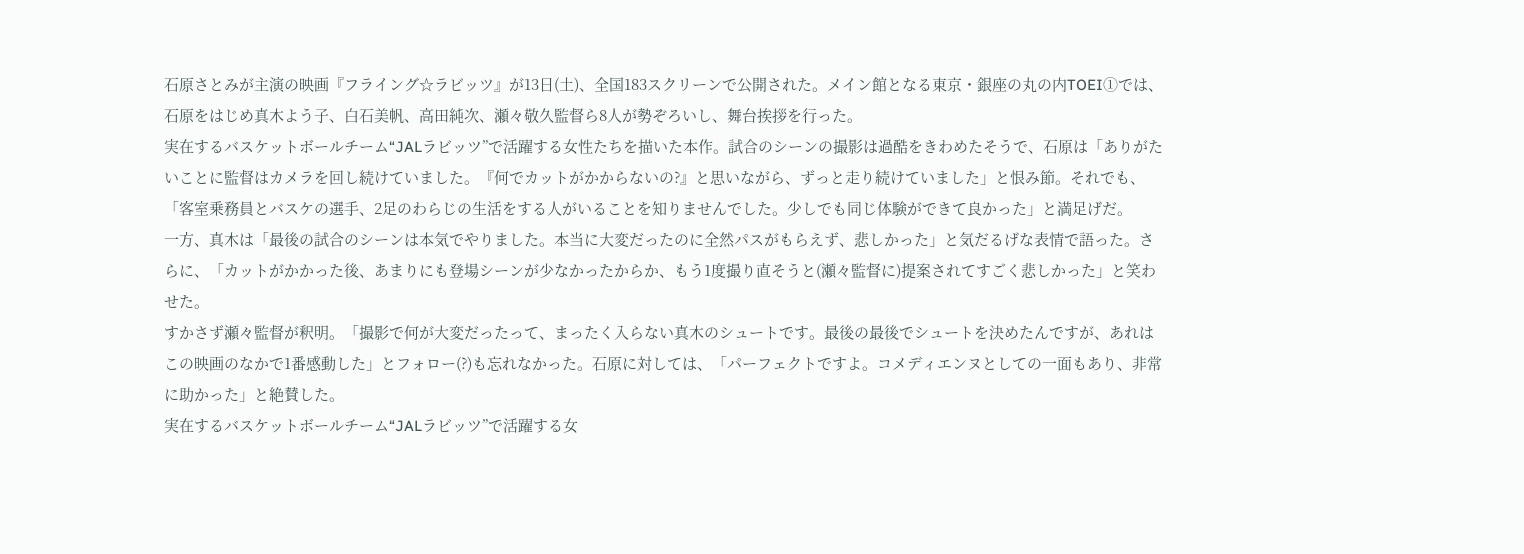石原さとみが主演の映画『フライング☆ラビッツ』が13日(土)、全国183スクリーンで公開された。メイン館となる東京・銀座の丸の内TOEI①では、石原をはじめ真木よう子、白石美帆、高田純次、瀬々敬久監督ら8人が勢ぞろいし、舞台挨拶を行った。
実在するバスケットボールチーム“JALラビッツ”で活躍する女性たちを描いた本作。試合のシーンの撮影は過酷をきわめたそうで、石原は「ありがたいことに監督はカメラを回し続けていました。『何でカットがかからないの?』と思いながら、ずっと走り続けていました」と恨み節。それでも、「客室乗務員とバスケの選手、2足のわらじの生活をする人がいることを知りませんでした。少しでも同じ体験ができて良かった」と満足げだ。
一方、真木は「最後の試合のシーンは本気でやりました。本当に大変だったのに全然パスがもらえず、悲しかった」と気だるげな表情で語った。さらに、「カットがかかった後、あまりにも登場シーンが少なかったからか、もう1度撮り直そうと(瀬々監督に)提案されてすごく悲しかった」と笑わせた。
すかさず瀬々監督が釈明。「撮影で何が大変だったって、まったく入らない真木のシュートです。最後の最後でシュートを決めたんですが、あれはこの映画のなかで1番感動した」とフォロー(?)も忘れなかった。石原に対しては、「パーフェクトですよ。コメディエンヌとしての一面もあり、非常に助かった」と絶賛した。
実在するバスケットボールチーム“JALラビッツ”で活躍する女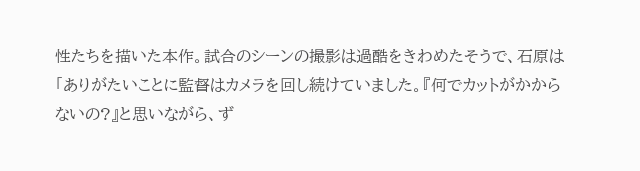性たちを描いた本作。試合のシーンの撮影は過酷をきわめたそうで、石原は「ありがたいことに監督はカメラを回し続けていました。『何でカットがかからないの?』と思いながら、ず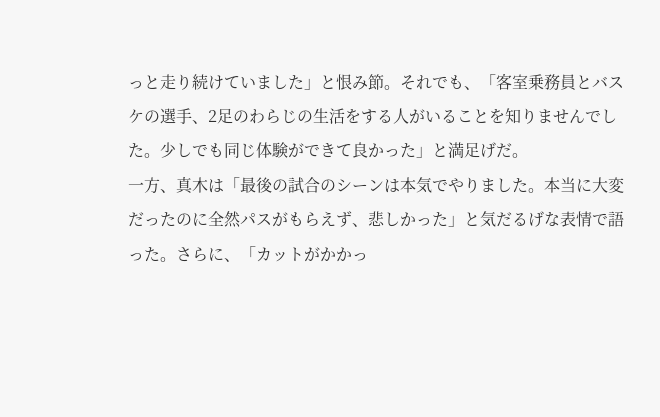っと走り続けていました」と恨み節。それでも、「客室乗務員とバスケの選手、2足のわらじの生活をする人がいることを知りませんでした。少しでも同じ体験ができて良かった」と満足げだ。
一方、真木は「最後の試合のシーンは本気でやりました。本当に大変だったのに全然パスがもらえず、悲しかった」と気だるげな表情で語った。さらに、「カットがかかっ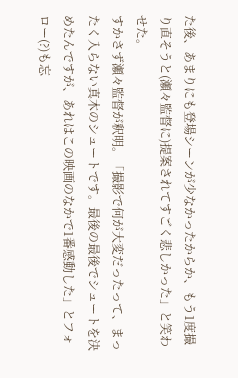た後、あまりにも登場シーンが少なかったからか、もう1度撮り直そうと(瀬々監督に)提案されてすごく悲しかった」と笑わせた。
すかさず瀬々監督が釈明。「撮影で何が大変だったって、まったく入らない真木のシュートです。最後の最後でシュートを決めたんですが、あれはこの映画のなかで1番感動した」とフォロー(?)も忘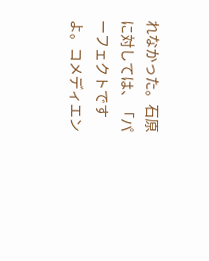れなかった。石原に対しては、「パーフェクトですよ。コメディエン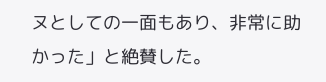ヌとしての一面もあり、非常に助かった」と絶賛した。